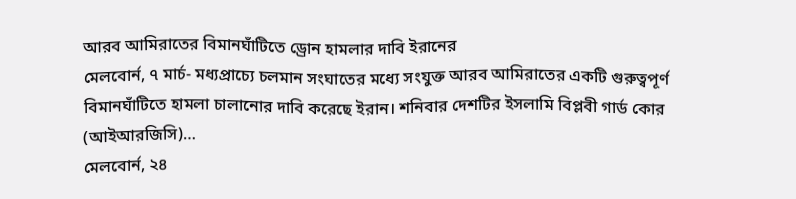আরব আমিরাতের বিমানঘাঁটিতে ড্রোন হামলার দাবি ইরানের
মেলবোর্ন, ৭ মার্চ- মধ্যপ্রাচ্যে চলমান সংঘাতের মধ্যে সংযুক্ত আরব আমিরাতের একটি গুরুত্বপূর্ণ বিমানঘাঁটিতে হামলা চালানোর দাবি করেছে ইরান। শনিবার দেশটির ইসলামি বিপ্লবী গার্ড কোর (আইআরজিসি)…
মেলবোর্ন, ২৪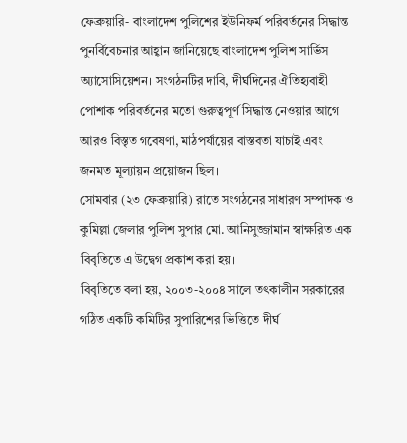ফেব্রুয়ারি- বাংলাদেশ পুলিশের ইউনিফর্ম পরিবর্তনের সিদ্ধান্ত পুনর্বিবেচনার আহ্বান জানিয়েছে বাংলাদেশ পুলিশ সার্ভিস অ্যাসোসিয়েশন। সংগঠনটির দাবি, দীর্ঘদিনের ঐতিহ্যবাহী পোশাক পরিবর্তনের মতো গুরুত্বপূর্ণ সিদ্ধান্ত নেওয়ার আগে আরও বিস্তৃত গবেষণা, মাঠপর্যায়ের বাস্তবতা যাচাই এবং জনমত মূল্যায়ন প্রয়োজন ছিল।
সোমবার (২৩ ফেব্রুয়ারি) রাতে সংগঠনের সাধারণ সম্পাদক ও কুমিল্লা জেলার পুলিশ সুপার মো. আনিসুজ্জামান স্বাক্ষরিত এক বিবৃতিতে এ উদ্বেগ প্রকাশ করা হয়।
বিবৃতিতে বলা হয়, ২০০৩-২০০৪ সালে তৎকালীন সরকারের গঠিত একটি কমিটির সুপারিশের ভিত্তিতে দীর্ঘ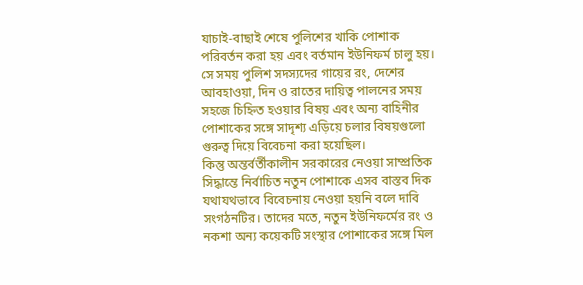যাচাই-বাছাই শেষে পুলিশের খাকি পোশাক পরিবর্তন করা হয় এবং বর্তমান ইউনিফর্ম চালু হয়। সে সময় পুলিশ সদস্যদের গায়ের রং, দেশের আবহাওয়া, দিন ও রাতের দায়িত্ব পালনের সময় সহজে চিহ্নিত হওয়ার বিষয় এবং অন্য বাহিনীর পোশাকের সঙ্গে সাদৃশ্য এড়িয়ে চলার বিষয়গুলো গুরুত্ব দিয়ে বিবেচনা করা হয়েছিল।
কিন্তু অন্তর্বর্তীকালীন সরকারের নেওয়া সাম্প্রতিক সিদ্ধান্তে নির্বাচিত নতুন পোশাকে এসব বাস্তব দিক যথাযথভাবে বিবেচনায় নেওয়া হয়নি বলে দাবি সংগঠনটির। তাদের মতে, নতুন ইউনিফর্মের রং ও নকশা অন্য কয়েকটি সংস্থার পোশাকের সঙ্গে মিল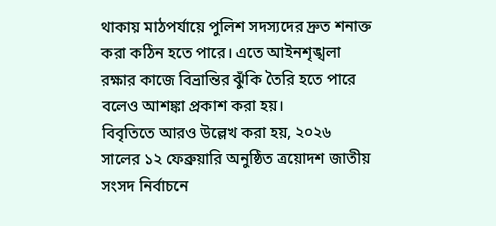থাকায় মাঠপর্যায়ে পুলিশ সদস্যদের দ্রুত শনাক্ত করা কঠিন হতে পারে। এতে আইনশৃঙ্খলা রক্ষার কাজে বিভ্রান্তির ঝুঁকি তৈরি হতে পারে বলেও আশঙ্কা প্রকাশ করা হয়।
বিবৃতিতে আরও উল্লেখ করা হয়, ২০২৬ সালের ১২ ফেব্রুয়ারি অনুষ্ঠিত ত্রয়োদশ জাতীয় সংসদ নির্বাচনে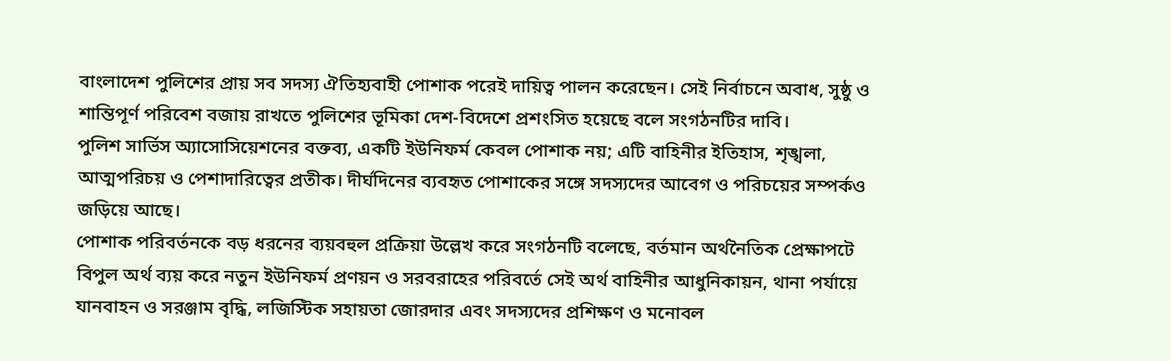বাংলাদেশ পুলিশের প্রায় সব সদস্য ঐতিহ্যবাহী পোশাক পরেই দায়িত্ব পালন করেছেন। সেই নির্বাচনে অবাধ, সুষ্ঠু ও শান্তিপূর্ণ পরিবেশ বজায় রাখতে পুলিশের ভূমিকা দেশ-বিদেশে প্রশংসিত হয়েছে বলে সংগঠনটির দাবি।
পুলিশ সার্ভিস অ্যাসোসিয়েশনের বক্তব্য, একটি ইউনিফর্ম কেবল পোশাক নয়; এটি বাহিনীর ইতিহাস, শৃঙ্খলা, আত্মপরিচয় ও পেশাদারিত্বের প্রতীক। দীর্ঘদিনের ব্যবহৃত পোশাকের সঙ্গে সদস্যদের আবেগ ও পরিচয়ের সম্পর্কও জড়িয়ে আছে।
পোশাক পরিবর্তনকে বড় ধরনের ব্যয়বহুল প্রক্রিয়া উল্লেখ করে সংগঠনটি বলেছে, বর্তমান অর্থনৈতিক প্রেক্ষাপটে বিপুল অর্থ ব্যয় করে নতুন ইউনিফর্ম প্রণয়ন ও সরবরাহের পরিবর্তে সেই অর্থ বাহিনীর আধুনিকায়ন, থানা পর্যায়ে যানবাহন ও সরঞ্জাম বৃদ্ধি, লজিস্টিক সহায়তা জোরদার এবং সদস্যদের প্রশিক্ষণ ও মনোবল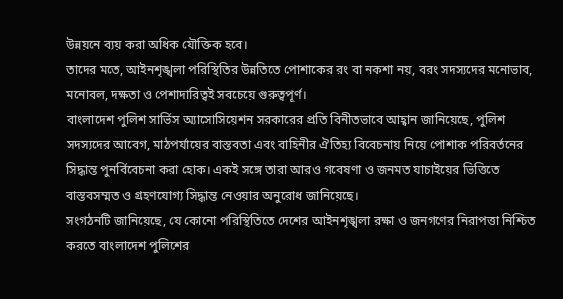উন্নয়নে ব্যয় করা অধিক যৌক্তিক হবে।
তাদের মতে, আইনশৃঙ্খলা পরিস্থিতির উন্নতিতে পোশাকের রং বা নকশা নয়, বরং সদস্যদের মনোভাব, মনোবল, দক্ষতা ও পেশাদারিত্বই সবচেয়ে গুরুত্বপূর্ণ।
বাংলাদেশ পুলিশ সার্ভিস অ্যাসোসিয়েশন সরকারের প্রতি বিনীতভাবে আহ্বান জানিয়েছে, পুলিশ সদস্যদের আবেগ, মাঠপর্যায়ের বাস্তবতা এবং বাহিনীর ঐতিহ্য বিবেচনায় নিয়ে পোশাক পরিবর্তনের সিদ্ধান্ত পুনর্বিবেচনা করা হোক। একই সঙ্গে তারা আরও গবেষণা ও জনমত যাচাইয়ের ভিত্তিতে বাস্তবসম্মত ও গ্রহণযোগ্য সিদ্ধান্ত নেওয়ার অনুরোধ জানিয়েছে।
সংগঠনটি জানিয়েছে, যে কোনো পরিস্থিতিতে দেশের আইনশৃঙ্খলা রক্ষা ও জনগণের নিরাপত্তা নিশ্চিত করতে বাংলাদেশ পুলিশের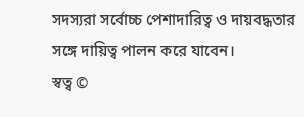সদস্যরা সর্বোচ্চ পেশাদারিত্ব ও দায়বদ্ধতার সঙ্গে দায়িত্ব পালন করে যাবেন।
স্বত্ব ©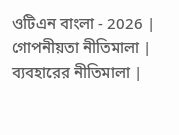ওটিএন বাংলা - 2026 | গোপনীয়তা নীতিমালা | ব্যবহারের নীতিমালা |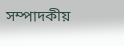সম্পাদকীয়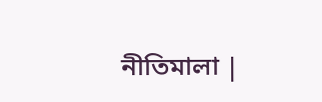নীতিমালা |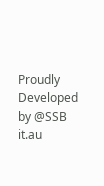Proudly Developed by @SSB it.au